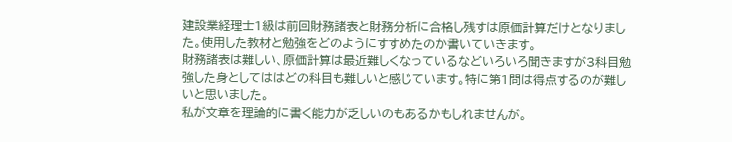建設業経理士1級は前回財務諸表と財務分析に合格し残すは原価計算だけとなりました。使用した教材と勉強をどのようにすすめたのか書いていきます。
財務諸表は難しい、原価計算は最近難しくなっているなどいろいろ聞きますが3科目勉強した身としてははどの科目も難しいと感じています。特に第1問は得点するのが難しいと思いました。
私が文章を理論的に書く能力が乏しいのもあるかもしれませんが。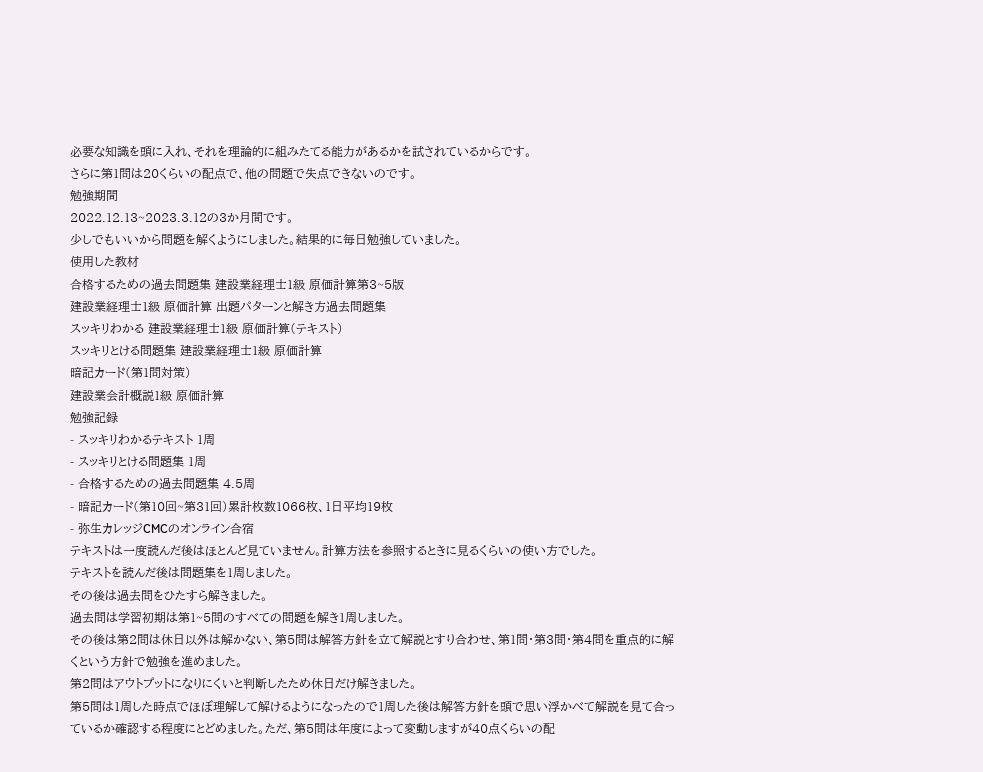必要な知識を頭に入れ、それを理論的に組みたてる能力があるかを試されているからです。
さらに第1問は20くらいの配点で、他の問題で失点できないのです。
勉強期間
2022.12.13~2023.3.12の3か月間です。
少しでもいいから問題を解くようにしました。結果的に毎日勉強していました。
使用した教材
合格するための過去問題集 建設業経理士1級 原価計算第3~5版
建設業経理士1級 原価計算 出題パターンと解き方過去問題集
スッキリわかる 建設業経理士1級 原価計算(テキスト)
スッキリとける問題集 建設業経理士1級 原価計算
暗記カード(第1問対策)
建設業会計概説1級 原価計算
勉強記録
- スッキリわかるテキスト 1周
- スッキリとける問題集 1周
- 合格するための過去問題集 4.5周
- 暗記カード(第10回~第31回)累計枚数1066枚、1日平均19枚
- 弥生カレッジCMCのオンライン合宿
テキストは一度読んだ後はほとんど見ていません。計算方法を参照するときに見るくらいの使い方でした。
テキストを読んだ後は問題集を1周しました。
その後は過去問をひたすら解きました。
過去問は学習初期は第1~5問のすべての問題を解き1周しました。
その後は第2問は休日以外は解かない、第5問は解答方針を立て解説とすり合わせ、第1問・第3問・第4問を重点的に解くという方針で勉強を進めました。
第2問はアウトプットになりにくいと判断したため休日だけ解きました。
第5問は1周した時点でほぼ理解して解けるようになったので1周した後は解答方針を頭で思い浮かべて解説を見て合っているか確認する程度にとどめました。ただ、第5問は年度によって変動しますが40点くらいの配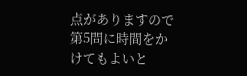点がありますので第5問に時間をかけてもよいと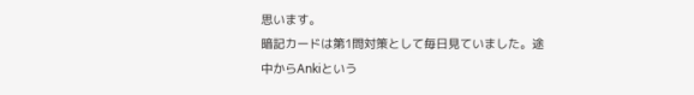思います。
暗記カードは第1問対策として毎日見ていました。途中からAnkiという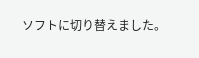ソフトに切り替えました。